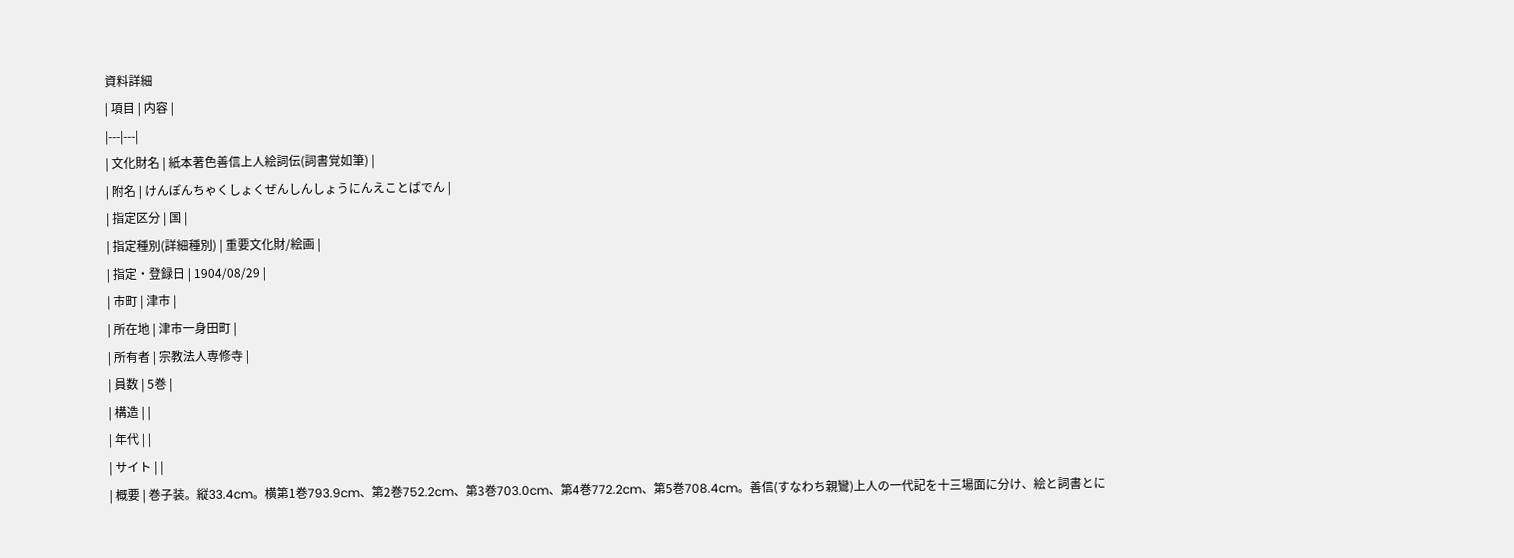資料詳細
| 項目 | 内容 |
|---|---|
| 文化財名 | 紙本著色善信上人絵詞伝(詞書覚如筆) |
| 附名 | けんぽんちゃくしょくぜんしんしょうにんえことばでん |
| 指定区分 | 国 |
| 指定種別(詳細種別) | 重要文化財/絵画 |
| 指定・登録日 | 1904/08/29 |
| 市町 | 津市 |
| 所在地 | 津市一身田町 |
| 所有者 | 宗教法人専修寺 |
| 員数 | 5巻 |
| 構造 | |
| 年代 | |
| サイト | |
| 概要 | 巻子装。縦33.4cm。横第1巻793.9cm、第2巻752.2cm、第3巻703.0cm、第4巻772.2cm、第5巻708.4cm。善信(すなわち親鸞)上人の一代記を十三場面に分け、絵と詞書とに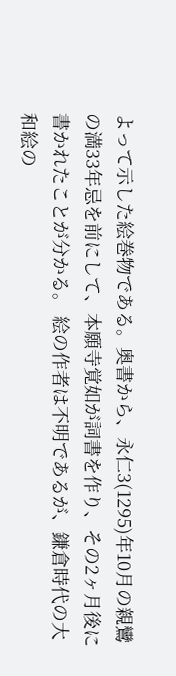よって示した絵巻物である。奥書から、永仁3(1295)年10月の親鸞の満33年忌を前にして、本願寺覚如が詞書を作り、その2ヶ月後に書かれたことが分かる。 絵の作者は不明であるが、鎌倉時代の大和絵の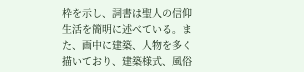枠を示し、詞書は聖人の信仰生活を簡明に述べている。また、画中に建築、人物を多く描いており、建築様式、風俗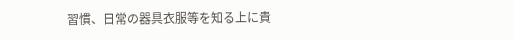習慣、日常の器具衣服等を知る上に貴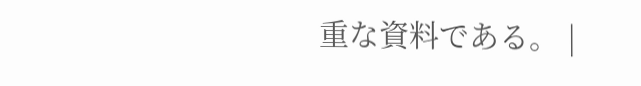重な資料である。 |